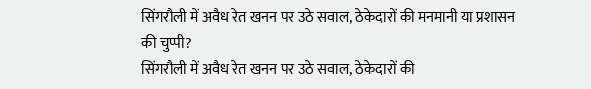सिंगरौली में अवैध रेत खनन पर उठे सवाल, ठेकेदारों की मनमानी या प्रशासन की चुप्पी?
सिंगरौली में अवैध रेत खनन पर उठे सवाल, ठेकेदारों की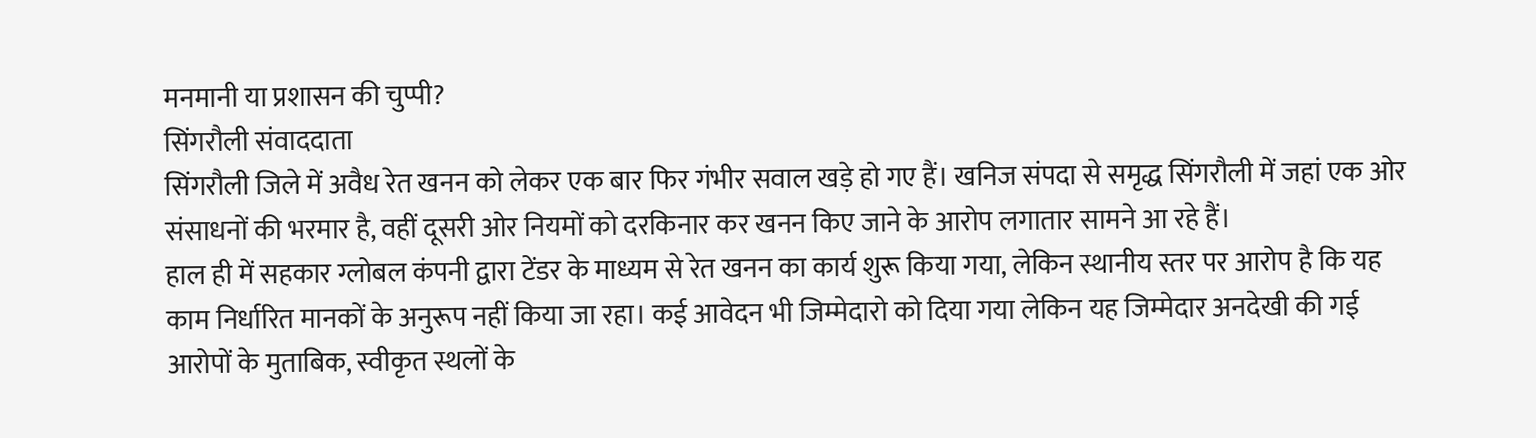मनमानी या प्रशासन की चुप्पी?
सिंगरौली संवाददाता
सिंगरौली जिले में अवैध रेत खनन को लेकर एक बार फिर गंभीर सवाल खड़े हो गए हैं। खनिज संपदा से समृद्ध सिंगरौली में जहां एक ओर संसाधनों की भरमार है, वहीं दूसरी ओर नियमों को दरकिनार कर खनन किए जाने के आरोप लगातार सामने आ रहे हैं।
हाल ही में सहकार ग्लोबल कंपनी द्वारा टेंडर के माध्यम से रेत खनन का कार्य शुरू किया गया, लेकिन स्थानीय स्तर पर आरोप है कि यह काम निर्धारित मानकों के अनुरूप नहीं किया जा रहा। कई आवेदन भी जिम्मेदारो को दिया गया लेकिन यह जिम्मेदार अनदेखी की गई आरोपों के मुताबिक, स्वीकृत स्थलों के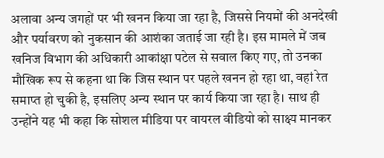अलावा अन्य जगहों पर भी खनन किया जा रहा है, जिससे नियमों की अनदेखी और पर्यावरण को नुकसान की आशंका जताई जा रही है। इस मामले में जब खनिज विभाग की अधिकारी आकांक्षा पटेल से सवाल किए गए, तो उनका मौखिक रूप से कहना था कि जिस स्थान पर पहले खनन हो रहा था, वहां रेत समाप्त हो चुकी है, इसलिए अन्य स्थान पर कार्य किया जा रहा है। साथ ही उन्होंने यह भी कहा कि सोशल मीडिया पर वायरल वीडियो को साक्ष्य मानकर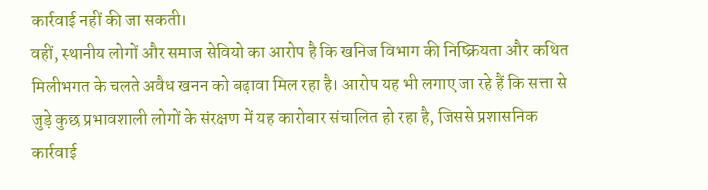कार्रवाई नहीं की जा सकती।
वहीं, स्थानीय लोगों और समाज सेवियो का आरोप है कि खनिज विभाग की निष्क्रियता और कथित मिलीभगत के चलते अवैध खनन को बढ़ावा मिल रहा है। आरोप यह भी लगाए जा रहे हैं कि सत्ता से जुड़े कुछ प्रभावशाली लोगों के संरक्षण में यह कारोबार संचालित हो रहा है, जिससे प्रशासनिक कार्रवाई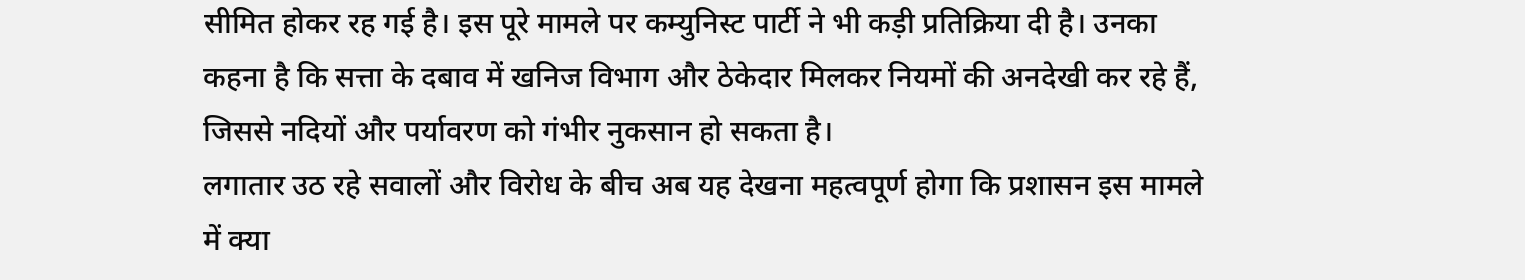सीमित होकर रह गई है। इस पूरे मामले पर कम्युनिस्ट पार्टी ने भी कड़ी प्रतिक्रिया दी है। उनका कहना है कि सत्ता के दबाव में खनिज विभाग और ठेकेदार मिलकर नियमों की अनदेखी कर रहे हैं, जिससे नदियों और पर्यावरण को गंभीर नुकसान हो सकता है।
लगातार उठ रहे सवालों और विरोध के बीच अब यह देखना महत्वपूर्ण होगा कि प्रशासन इस मामले में क्या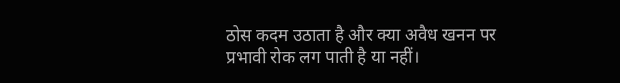ठोस कदम उठाता है और क्या अवैध खनन पर प्रभावी रोक लग पाती है या नहीं।